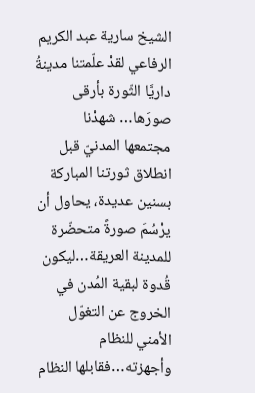الشيخ سارية عبد الكريم الرفاعي لقدْ علّمتنا مدينةُ داريَّا الثّورة بأرقى صورَها… شهدْنا مجتمعها المدنيّ قبل انطلاق ثورتنا المباركة بسنين عديدة، يحاول أن يرْسُمَ صورةً متحضّرة للمدينة العريقة…ليكون قُدوة لبقية المُدن في الخروج عن التغوّل الأمني للنظام وأجهزته…فقابلها النظام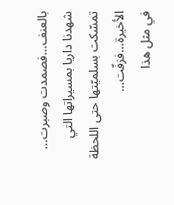بالعنف…فصمدت وصبرت… شهدنا داريا بمسيراتها التي تمسّكت بسلميّتها حتى اللحظة الأخيرة…فزفّت…
في مثل هذا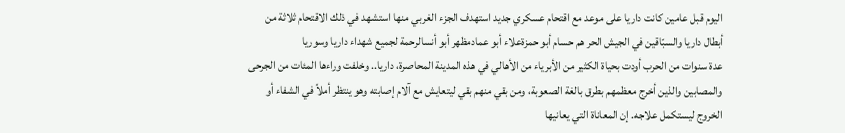اليوم قبل عامين كانت داريا على موعد مع اقتحام عسكري جديد استهدف الجزء الغربي منها استشهد في ذلك الاقتحام ثلاثة من أبطال داريا والسبّاقين في الجيش الحر هم حسام أبو حمزةعلاء أبو عمادمظهر أبو أنسالرحمة لجميع شهداء داريا وسوريا
عدة سنوات من الحرب أودت بحياة الكثير من الأبرياء من الأهالي في هذه المدينة المحاصرة، داريا.. وخلفت وراءها المئات من الجرحى والمصابين والذين أخرج معظمهم بطرق بالغة الصعوبة، ومن بقي منهم بقي ليتعايش مع آلام إصابته وهو ينتظر أملاً في الشفاء أو الخروج ليستكمل علاجه. إن المعاناة التي يعانيها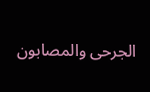الجرحى والمصابون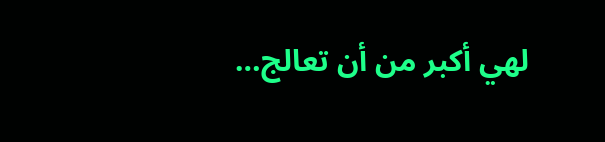لهي أكبر من أن تعالج…